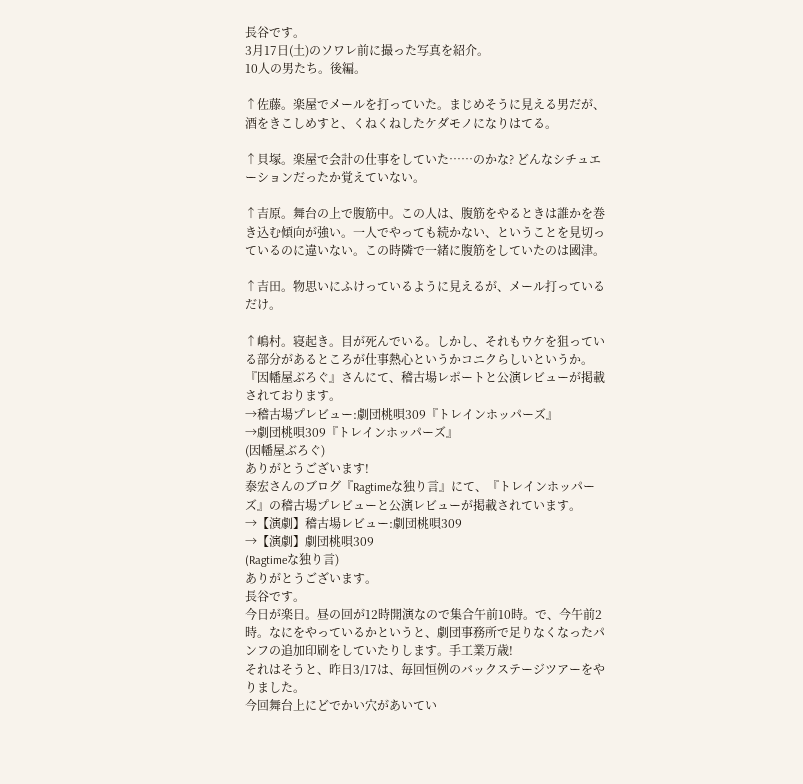長谷です。
3月17日(土)のソワレ前に撮った写真を紹介。
10人の男たち。後編。

↑佐藤。楽屋でメールを打っていた。まじめそうに見える男だが、酒をきこしめすと、くねくねしたケダモノになりはてる。

↑貝塚。楽屋で会計の仕事をしていた……のかな? どんなシチュエーションだったか覚えていない。

↑吉原。舞台の上で腹筋中。この人は、腹筋をやるときは誰かを巻き込む傾向が強い。一人でやっても続かない、ということを見切っているのに違いない。この時隣で一緒に腹筋をしていたのは國津。

↑吉田。物思いにふけっているように見えるが、メール打っているだけ。

↑嶋村。寝起き。目が死んでいる。しかし、それもウケを狙っている部分があるところが仕事熱心というかコニクらしいというか。
『因幡屋ぶろぐ』さんにて、稽古場レポートと公演レビューが掲載されております。
→稽古場プレビュー:劇団桃唄309『トレインホッパーズ』
→劇団桃唄309『トレインホッパーズ』
(因幡屋ぶろぐ)
ありがとうございます!
泰宏さんのブログ『Ragtimeな独り言』にて、『トレインホッパーズ』の稽古場プレビューと公演レビューが掲載されています。
→【演劇】稽古場レビュー:劇団桃唄309
→【演劇】劇団桃唄309
(Ragtimeな独り言)
ありがとうございます。
長谷です。
今日が楽日。昼の回が12時開演なので集合午前10時。で、今午前2時。なにをやっているかというと、劇団事務所で足りなくなったパンフの追加印刷をしていたりします。手工業万歳!
それはそうと、昨日3/17は、毎回恒例のバックステージツアーをやりました。
今回舞台上にどでかい穴があいてい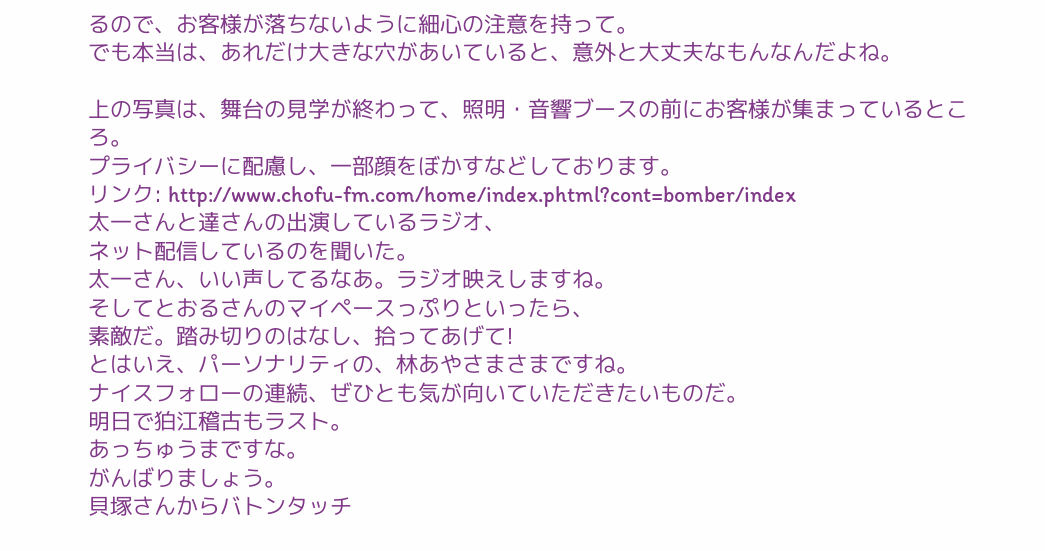るので、お客様が落ちないように細心の注意を持って。
でも本当は、あれだけ大きな穴があいていると、意外と大丈夫なもんなんだよね。

上の写真は、舞台の見学が終わって、照明・音響ブースの前にお客様が集まっているところ。
プライバシーに配慮し、一部顔をぼかすなどしております。
リンク: http://www.chofu-fm.com/home/index.phtml?cont=bomber/index
太一さんと達さんの出演しているラジオ、
ネット配信しているのを聞いた。
太一さん、いい声してるなあ。ラジオ映えしますね。
そしてとおるさんのマイペースっぷりといったら、
素敵だ。踏み切りのはなし、拾ってあげて!
とはいえ、パーソナリティの、林あやさまさまですね。
ナイスフォローの連続、ぜひとも気が向いていただきたいものだ。
明日で狛江稽古もラスト。
あっちゅうまですな。
がんばりましょう。
貝塚さんからバトンタッチ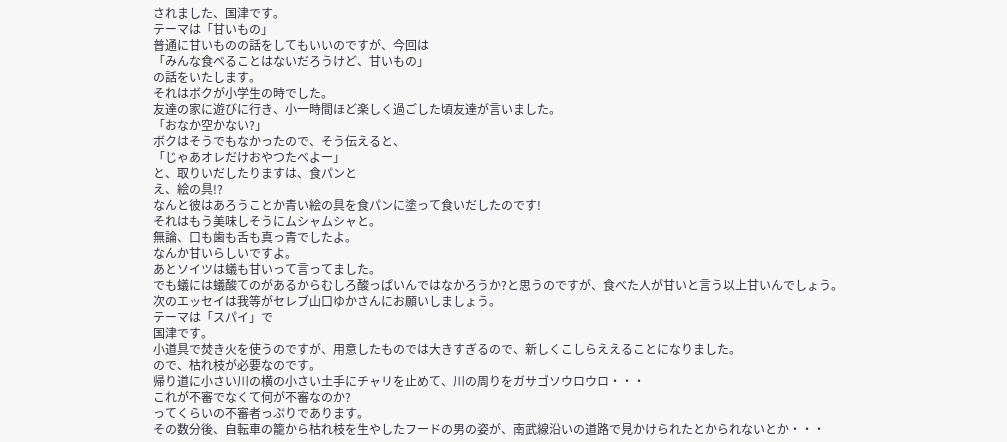されました、国津です。
テーマは「甘いもの」
普通に甘いものの話をしてもいいのですが、今回は
「みんな食べることはないだろうけど、甘いもの」
の話をいたします。
それはボクが小学生の時でした。
友達の家に遊びに行き、小一時間ほど楽しく過ごした頃友達が言いました。
「おなか空かない?」
ボクはそうでもなかったので、そう伝えると、
「じゃあオレだけおやつたべよー」
と、取りいだしたりますは、食パンと
え、絵の具!?
なんと彼はあろうことか青い絵の具を食パンに塗って食いだしたのです!
それはもう美味しそうにムシャムシャと。
無論、口も歯も舌も真っ青でしたよ。
なんか甘いらしいですよ。
あとソイツは蟻も甘いって言ってました。
でも蟻には蟻酸てのがあるからむしろ酸っぱいんではなかろうか?と思うのですが、食べた人が甘いと言う以上甘いんでしょう。
次のエッセイは我等がセレブ山口ゆかさんにお願いしましょう。
テーマは「スパイ」で
国津です。
小道具で焚き火を使うのですが、用意したものでは大きすぎるので、新しくこしらええることになりました。
ので、枯れ枝が必要なのです。
帰り道に小さい川の横の小さい土手にチャリを止めて、川の周りをガサゴソウロウロ・・・
これが不審でなくて何が不審なのか?
ってくらいの不審者っぷりであります。
その数分後、自転車の籠から枯れ枝を生やしたフードの男の姿が、南武線沿いの道路で見かけられたとかられないとか・・・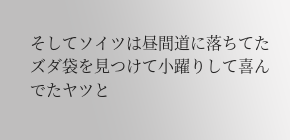そしてソイツは昼間道に落ちてたズダ袋を見つけて小躍りして喜んでたヤツと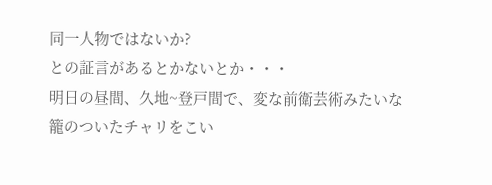同一人物ではないか?
との証言があるとかないとか・・・
明日の昼間、久地~登戸間で、変な前衛芸術みたいな籠のついたチャリをこい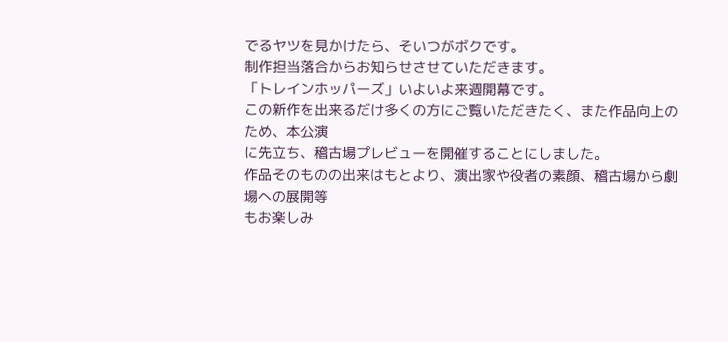でるヤツを見かけたら、そいつがボクです。
制作担当落合からお知らせさせていただきます。
「トレインホッパーズ」いよいよ来週開幕です。
この新作を出来るだけ多くの方にご覧いただきたく、また作品向上のため、本公演
に先立ち、稽古場プレビューを開催することにしました。
作品そのものの出来はもとより、演出家や役者の素顔、稽古場から劇場への展開等
もお楽しみ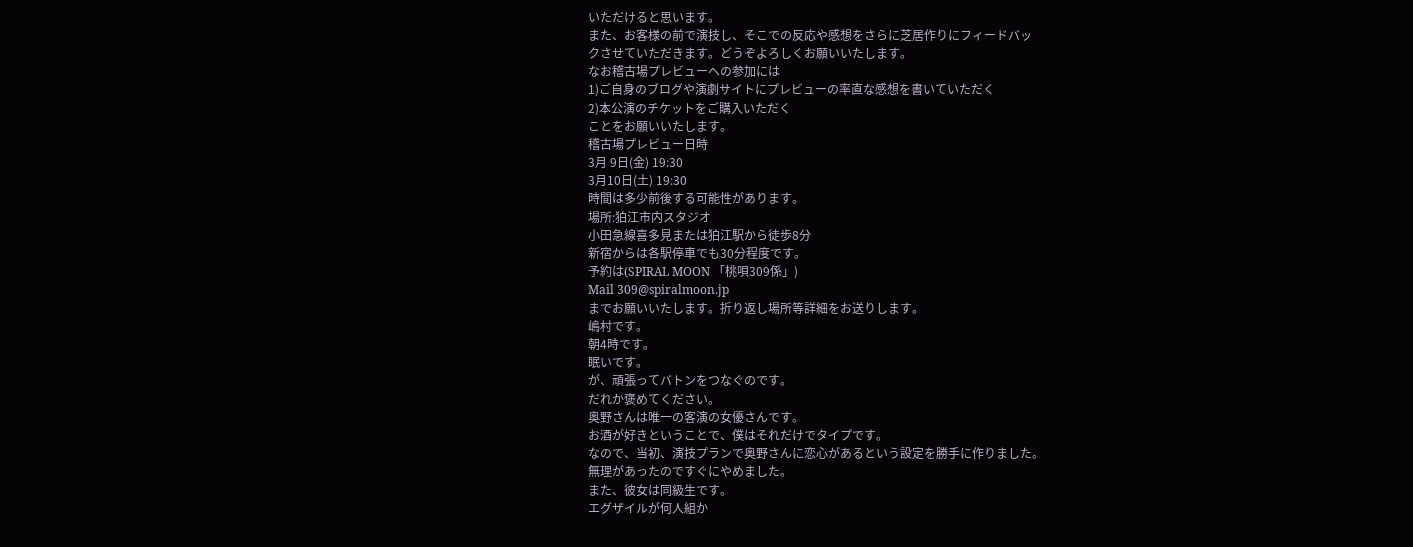いただけると思います。
また、お客様の前で演技し、そこでの反応や感想をさらに芝居作りにフィードバッ
クさせていただきます。どうぞよろしくお願いいたします。
なお稽古場プレビューへの参加には
1)ご自身のブログや演劇サイトにプレビューの率直な感想を書いていただく
2)本公演のチケットをご購入いただく
ことをお願いいたします。
稽古場プレビュー日時
3月 9日(金) 19:30
3月10日(土) 19:30
時間は多少前後する可能性があります。
場所:狛江市内スタジオ
小田急線喜多見または狛江駅から徒歩8分
新宿からは各駅停車でも30分程度です。
予約は(SPIRAL MOON 「桃唄309係」)
Mail 309@spiralmoon.jp
までお願いいたします。折り返し場所等詳細をお送りします。
嶋村です。
朝4時です。
眠いです。
が、頑張ってバトンをつなぐのです。
だれか褒めてください。
奥野さんは唯一の客演の女優さんです。
お酒が好きということで、僕はそれだけでタイプです。
なので、当初、演技プランで奥野さんに恋心があるという設定を勝手に作りました。
無理があったのですぐにやめました。
また、彼女は同級生です。
エグザイルが何人組か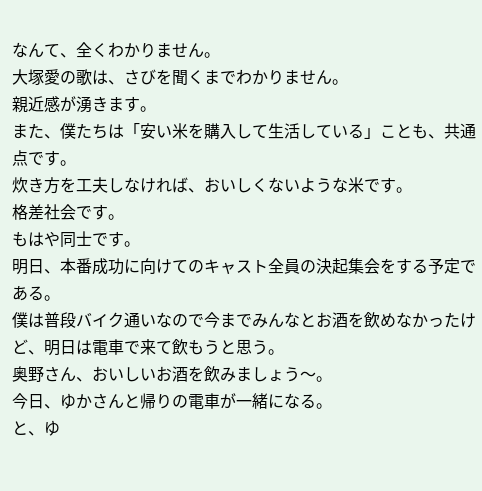なんて、全くわかりません。
大塚愛の歌は、さびを聞くまでわかりません。
親近感が湧きます。
また、僕たちは「安い米を購入して生活している」ことも、共通点です。
炊き方を工夫しなければ、おいしくないような米です。
格差社会です。
もはや同士です。
明日、本番成功に向けてのキャスト全員の決起集会をする予定である。
僕は普段バイク通いなので今までみんなとお酒を飲めなかったけど、明日は電車で来て飲もうと思う。
奥野さん、おいしいお酒を飲みましょう〜。
今日、ゆかさんと帰りの電車が一緒になる。
と、ゆ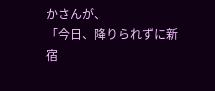かさんが、
「今日、降りられずに新宿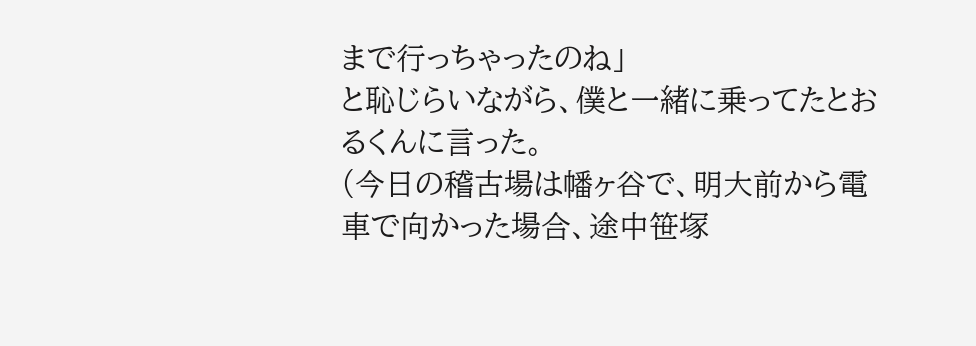まで行っちゃったのね」
と恥じらいながら、僕と一緒に乗ってたとおるくんに言った。
(今日の稽古場は幡ヶ谷で、明大前から電車で向かった場合、途中笹塚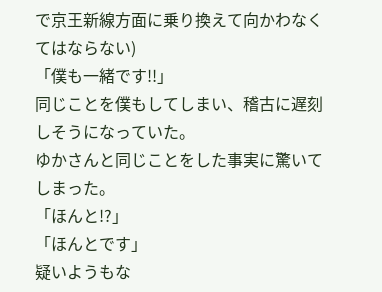で京王新線方面に乗り換えて向かわなくてはならない)
「僕も一緒です!!」
同じことを僕もしてしまい、稽古に遅刻しそうになっていた。
ゆかさんと同じことをした事実に驚いてしまった。
「ほんと!?」
「ほんとです」
疑いようもな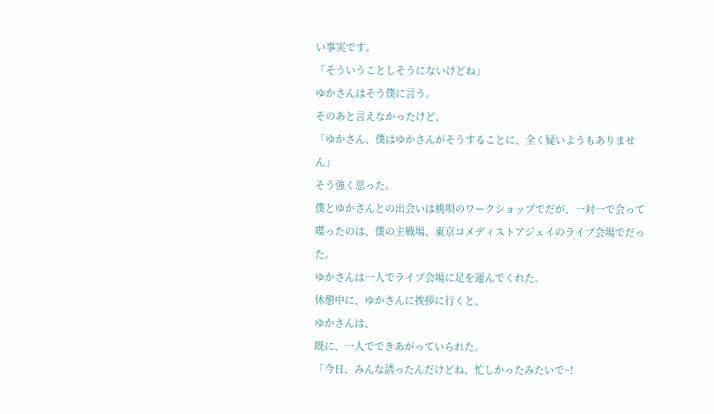い事実です。
「そういうことしそうにないけどね」
ゆかさんはそう僕に言う。
そのあと言えなかったけど、
「ゆかさん、僕はゆかさんがそうすることに、全く疑いようもありません」
そう強く思った。
僕とゆかさんとの出会いは桃唄のワークショップでだが、一対一で会って喋ったのは、僕の主戦場、東京コメディストアジェイのライブ会場でだった。
ゆかさんは一人でライブ会場に足を運んでくれた。
休憩中に、ゆかさんに挨拶に行くと、
ゆかさんは、
既に、一人でできあがっていられた。
「今日、みんな誘ったんだけどね、忙しかったみたいで~!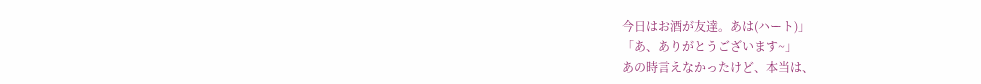今日はお酒が友達。あは(ハート)」
「あ、ありがとうございます~」
あの時言えなかったけど、本当は、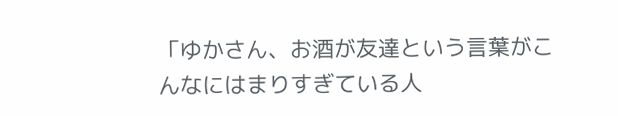「ゆかさん、お酒が友達という言葉がこんなにはまりすぎている人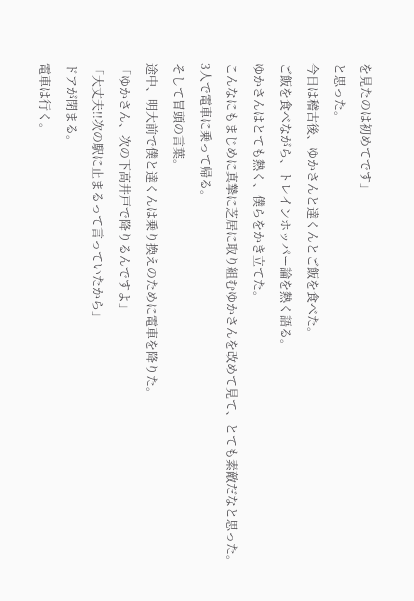を見たのは初めてです」
と思った。
今日は稽古後、ゆかさんと達くんとご飯を食べた。
ご飯を食べながら、トレインホッパー論を熱く語る。
ゆかさんはとても熱く、僕らをかき立てた。
こんなにもまじめに真摯に芝居に取り組むゆかさんを改めて見て、とても素敵だなと思った。
3人で電車に乗って帰る。
そして冒頭の言葉。
途中、明大前で僕と達くんは乗り換えのために電車を降りた。
「ゆかさん、次の下高井戸で降りるんですよ」
「大丈夫!!次の駅に止まるって言っていたから」
ドアが閉まる。
電車は行く。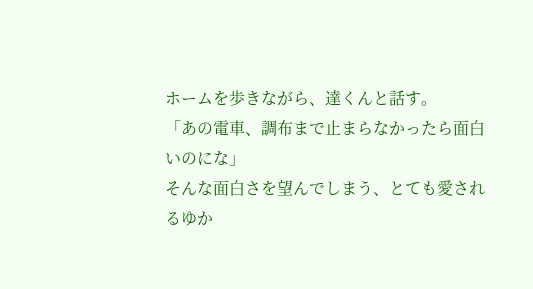ホームを歩きながら、達くんと話す。
「あの電車、調布まで止まらなかったら面白いのにな」
そんな面白さを望んでしまう、とても愛されるゆか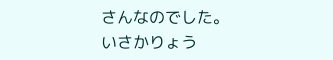さんなのでした。
いさかりょう